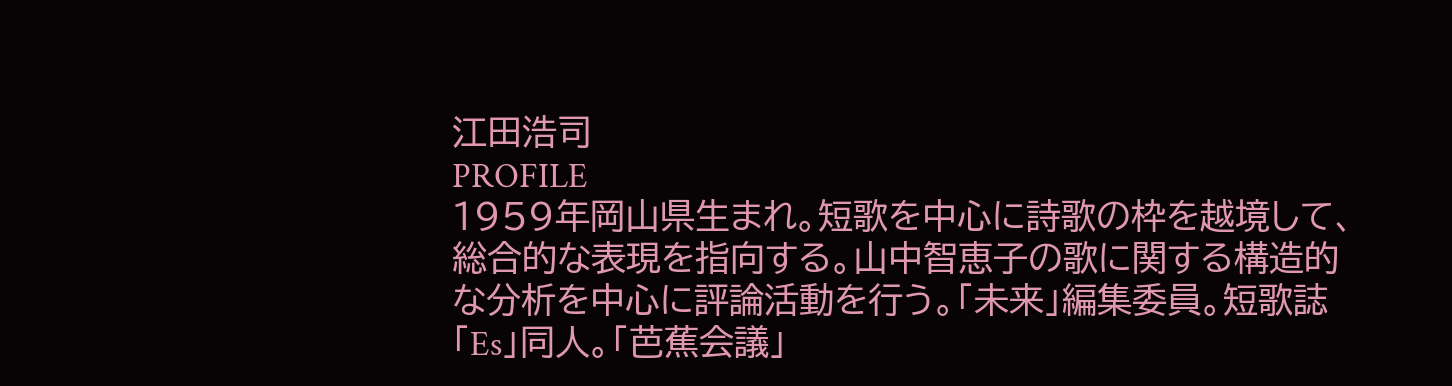江田浩司
PROFILE
1959年岡山県生まれ。短歌を中心に詩歌の枠を越境して、総合的な表現を指向する。山中智恵子の歌に関する構造的な分析を中心に評論活動を行う。「未来」編集委員。短歌誌「Es」同人。「芭蕉会議」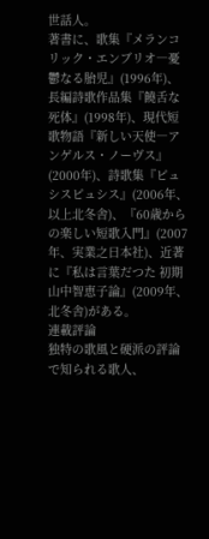世話人。
著書に、歌集『メランコリック・エンブリオ―憂鬱なる胎児』(1996年)、長編詩歌作品集『饒舌な死体』(1998年)、現代短歌物語『新しい天使―アンゲルス・ノーヴス』(2000年)、詩歌集『ピュシスピュシス』(2006年、以上北冬舎)、『60歳からの楽しい短歌入門』(2007年、実業之日本社)、近著に『私は言葉だつた 初期山中智恵子論』(2009年、北冬舎)がある。
連載評論
独特の歌風と硬派の評論で知られる歌人、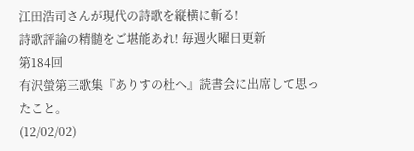江田浩司さんが現代の詩歌を縦横に斬る!
詩歌評論の精髄をご堪能あれ! 毎週火曜日更新
第184回
有沢螢第三歌集『ありすの杜へ』読書会に出席して思ったこと。
(12/02/02)